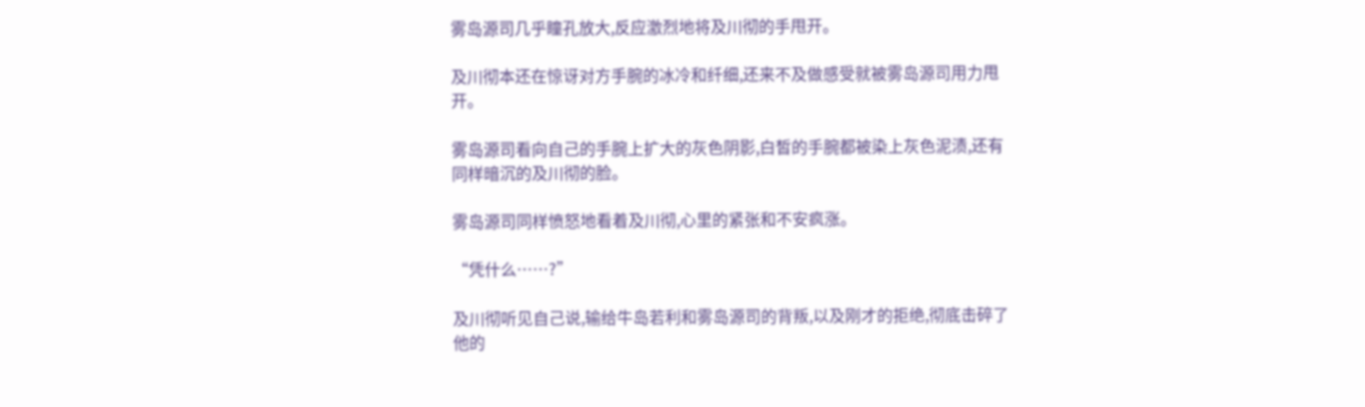雾岛源司几乎瞳孔放大,反应激烈地将及川彻的手甩开。

及川彻本还在惊讶对方手腕的冰冷和纤细,还来不及做感受就被雾岛源司用力甩开。

雾岛源司看向自己的手腕上扩大的灰色阴影,白皙的手腕都被染上灰色泥渍,还有同样暗沉的及川彻的脸。

雾岛源司同样愤怒地看着及川彻,心里的紧张和不安疯涨。

“凭什么……?”

及川彻听见自己说,输给牛岛若利和雾岛源司的背叛,以及刚才的拒绝,彻底击碎了他的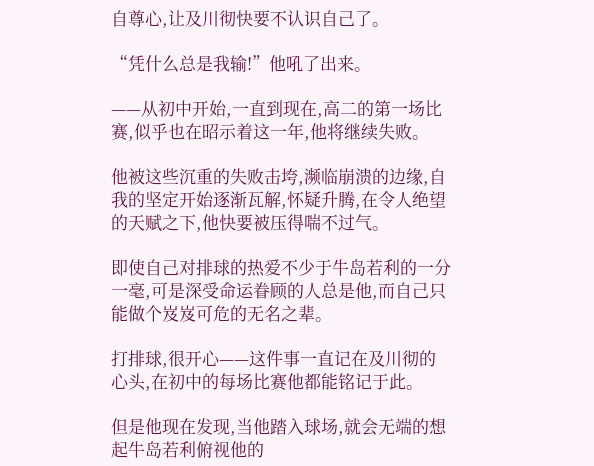自尊心,让及川彻快要不认识自己了。

“凭什么总是我输!”他吼了出来。

——从初中开始,一直到现在,高二的第一场比赛,似乎也在昭示着这一年,他将继续失败。

他被这些沉重的失败击垮,濒临崩溃的边缘,自我的坚定开始逐渐瓦解,怀疑升腾,在令人绝望的天赋之下,他快要被压得喘不过气。

即使自己对排球的热爱不少于牛岛若利的一分一毫,可是深受命运眷顾的人总是他,而自己只能做个岌岌可危的无名之辈。

打排球,很开心——这件事一直记在及川彻的心头,在初中的每场比赛他都能铭记于此。

但是他现在发现,当他踏入球场,就会无端的想起牛岛若利俯视他的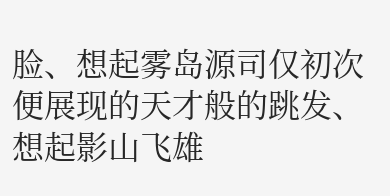脸、想起雾岛源司仅初次便展现的天才般的跳发、想起影山飞雄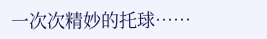一次次精妙的托球……